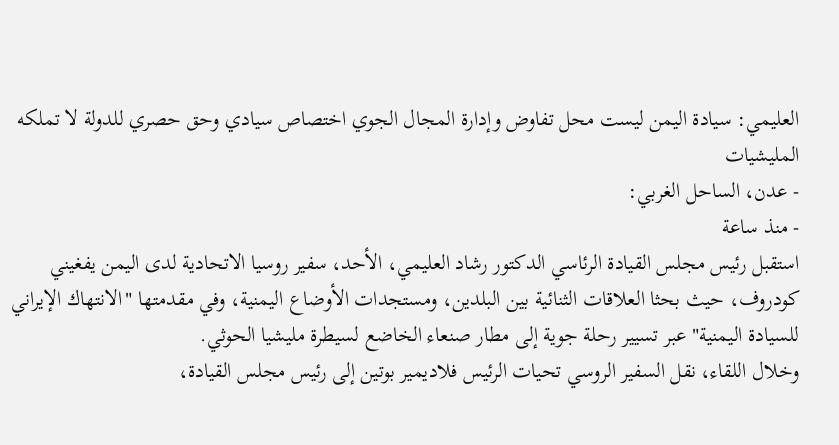العليمي: سيادة اليمن ليست محل تفاوض وإدارة المجال الجوي اختصاص سيادي وحق حصري للدولة لا تملكه المليشيات
- عدن، الساحل الغربي:
- منذ ساعة
استقبل رئيس مجلس القيادة الرئاسي الدكتور رشاد العليمي، الأحد، سفير روسيا الاتحادية لدى اليمن يفغيني كودروف، حيث بحثا العلاقات الثنائية بين البلدين، ومستجدات الأوضاع اليمنية، وفي مقدمتها "الانتهاك الإيراني للسيادة اليمنية" عبر تسيير رحلة جوية إلى مطار صنعاء الخاضع لسيطرة مليشيا الحوثي.
وخلال اللقاء، نقل السفير الروسي تحيات الرئيس فلاديمير بوتين إلى رئيس مجلس القيادة،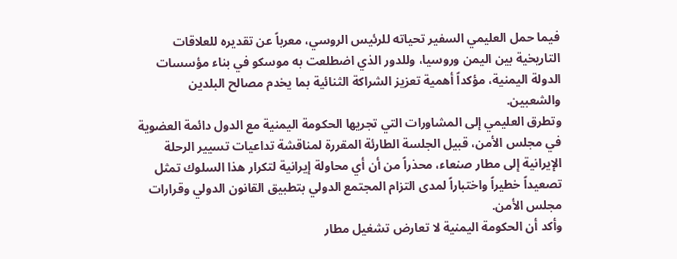فيما حمل العليمي السفير تحياته للرئيس الروسي، معرباً عن تقديره للعلاقات التاريخية بين اليمن وروسيا، وللدور الذي اضطلعت به موسكو في بناء مؤسسات الدولة اليمنية، مؤكداً أهمية تعزيز الشراكة الثنائية بما يخدم مصالح البلدين والشعبين.
وتطرق العليمي إلى المشاورات التي تجريها الحكومة اليمنية مع الدول دائمة العضوية في مجلس الأمن، قبيل الجلسة الطارئة المقررة لمناقشة تداعيات تسيير الرحلة الإيرانية إلى مطار صنعاء، محذراً من أن أي محاولة إيرانية لتكرار هذا السلوك تمثل تصعيداً خطيراً واختباراً لمدى التزام المجتمع الدولي بتطبيق القانون الدولي وقرارات مجلس الأمن.
وأكد أن الحكومة اليمنية لا تعارض تشغيل مطار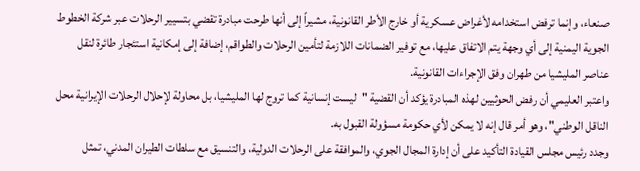صنعاء، وإنما ترفض استخدامه لأغراض عسكرية أو خارج الأطر القانونية، مشيراً إلى أنها طرحت مبادرة تقضي بتسيير الرحلات عبر شركة الخطوط الجوية اليمنية إلى أي وجهة يتم الاتفاق عليها، مع توفير الضمانات اللازمة لتأمين الرحلات والطواقم، إضافة إلى إمكانية استئجار طائرة لنقل عناصر المليشيا من طهران وفق الإجراءات القانونية.
واعتبر العليمي أن رفض الحوثيين لهذه المبادرة يؤكد أن القضية "ليست إنسانية كما تروج لها المليشيا، بل محاولة لإحلال الرحلات الإيرانية محل الناقل الوطني"، وهو أمر قال إنه لا يمكن لأي حكومة مسؤولة القبول به.
وجدد رئيس مجلس القيادة التأكيد على أن إدارة المجال الجوي، والموافقة على الرحلات الدولية، والتنسيق مع سلطات الطيران المدني، تمثل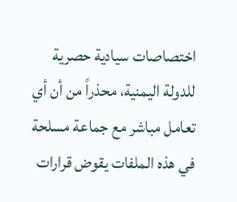اختصاصات سيادية حصرية للدولة اليمنية، محذراً من أن أي تعامل مباشر مع جماعة مسلحة في هذه الملفات يقوض قرارات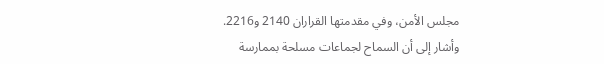مجلس الأمن، وفي مقدمتها القراران 2140 و2216.
وأشار إلى أن السماح لجماعات مسلحة بممارسة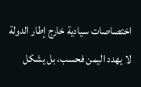اختصاصات سيادية خارج إطار الدولة لا يهدد اليمن فحسب، بل يشكل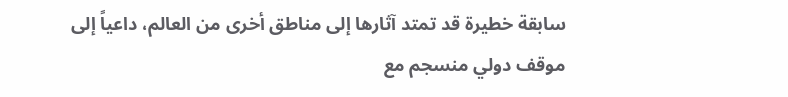سابقة خطيرة قد تمتد آثارها إلى مناطق أخرى من العالم، داعياً إلى موقف دولي منسجم مع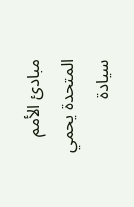مبادئ الأمم المتحدة يحمي سيادة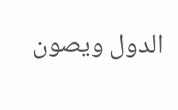الدول ويصون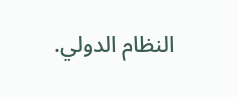النظام الدولي.